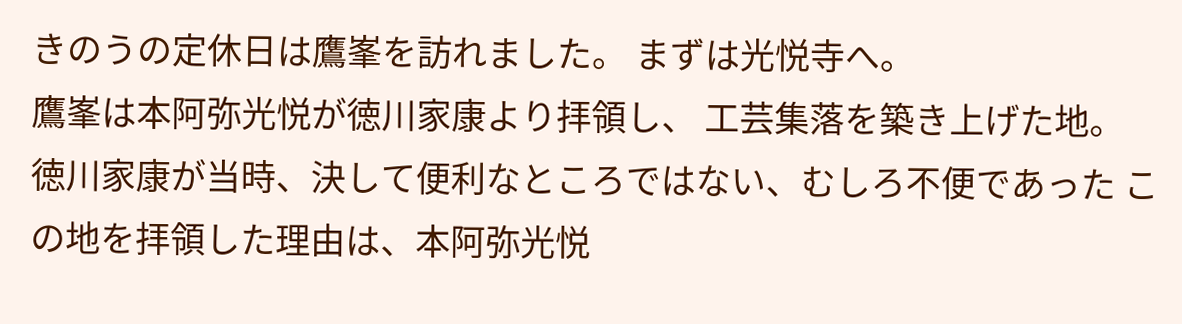きのうの定休日は鷹峯を訪れました。 まずは光悦寺へ。
鷹峯は本阿弥光悦が徳川家康より拝領し、 工芸集落を築き上げた地。
徳川家康が当時、決して便利なところではない、むしろ不便であった この地を拝領した理由は、本阿弥光悦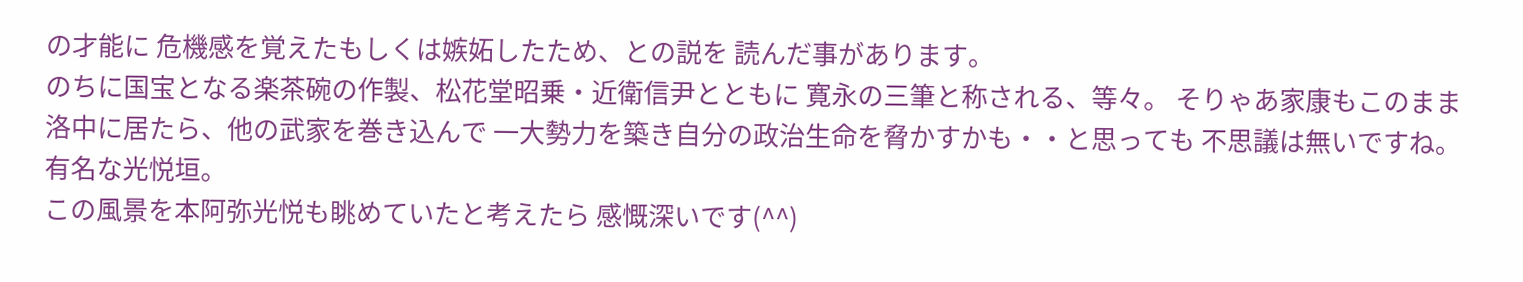の才能に 危機感を覚えたもしくは嫉妬したため、との説を 読んだ事があります。
のちに国宝となる楽茶碗の作製、松花堂昭乗・近衛信尹とともに 寛永の三筆と称される、等々。 そりゃあ家康もこのまま洛中に居たら、他の武家を巻き込んで 一大勢力を築き自分の政治生命を脅かすかも・・と思っても 不思議は無いですね。
有名な光悦垣。
この風景を本阿弥光悦も眺めていたと考えたら 感慨深いです(^^)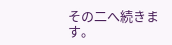その二へ続きます。